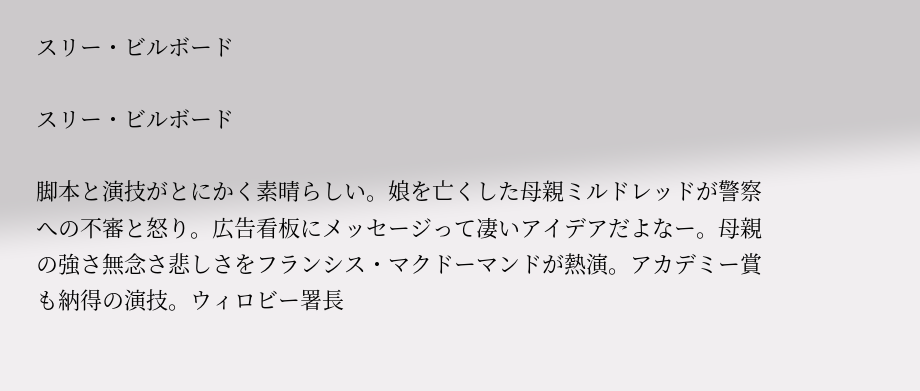スリー・ビルボード

スリー・ビルボード

脚本と演技がとにかく素晴らしい。娘を亡くした母親ミルドレッドが警察への不審と怒り。広告看板にメッセージって凄いアイデアだよなー。母親の強さ無念さ悲しさをフランシス・マクドーマンドが熱演。アカデミー賞も納得の演技。ウィロビー署長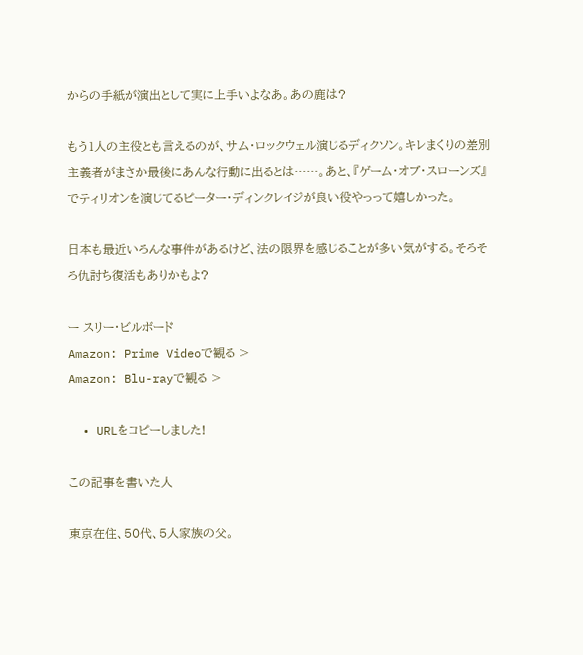からの手紙が演出として実に上手いよなあ。あの鹿は?

もう1人の主役とも言えるのが、サム・ロックウェル演じるディクソン。キレまくりの差別主義者がまさか最後にあんな行動に出るとは……。あと、『ゲーム・オブ・スローンズ』でティリオンを演じてるピーター・ディンクレイジが良い役やっって嬉しかった。

日本も最近いろんな事件があるけど、法の限界を感じることが多い気がする。そろそろ仇討ち復活もありかもよ?

ー スリー・ビルボード
Amazon: Prime Videoで観る >
Amazon: Blu-rayで観る >

  • URLをコピーしました!

この記事を書いた人

東京在住、50代、5人家族の父。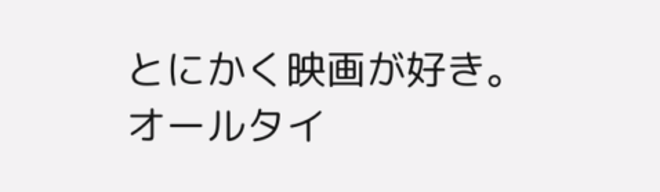とにかく映画が好き。
オールタイ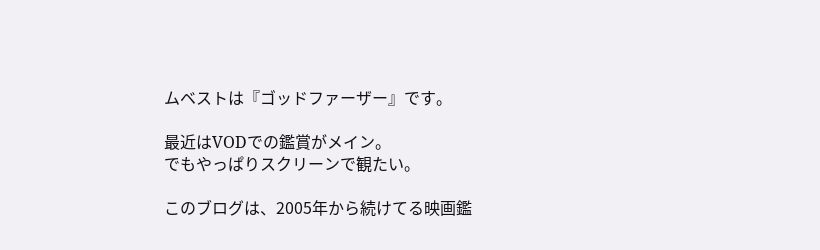ムベストは『ゴッドファーザー』です。

最近はVODでの鑑賞がメイン。
でもやっぱりスクリーンで観たい。

このブログは、2005年から続けてる映画鑑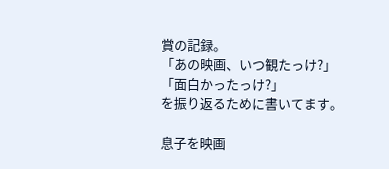賞の記録。
「あの映画、いつ観たっけ?」
「面白かったっけ?」
を振り返るために書いてます。

息子を映画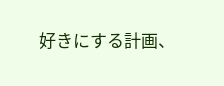好きにする計画、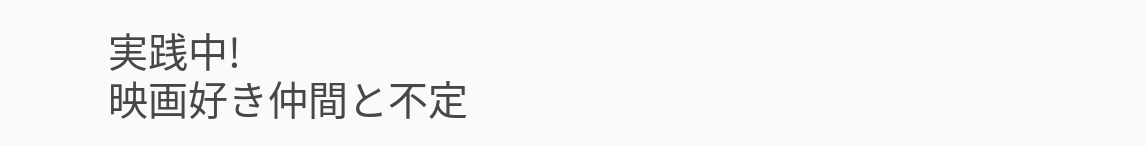実践中!
映画好き仲間と不定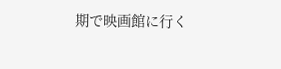期で映画館に行く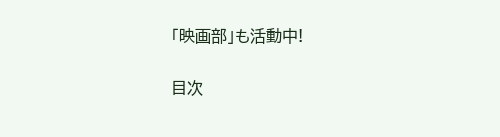「映画部」も活動中!

目次